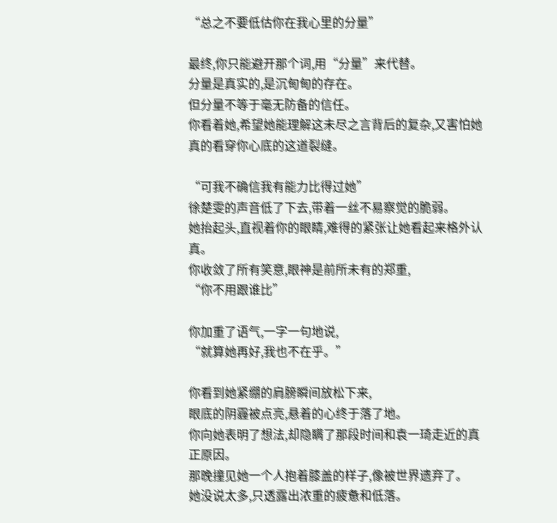“总之不要低估你在我心里的分量”

最终,你只能避开那个词,用“分量”来代替。
分量是真实的,是沉甸甸的存在。
但分量不等于毫无防备的信任。
你看着她,希望她能理解这未尽之言背后的复杂,又害怕她真的看穿你心底的这道裂缝。

“可我不确信我有能力比得过她”
徐楚雯的声音低了下去,带着一丝不易察觉的脆弱。
她抬起头,直视着你的眼睛,难得的紧张让她看起来格外认真。
你收敛了所有笑意,眼神是前所未有的郑重,
“你不用跟谁比”

你加重了语气,一字一句地说,
“就算她再好,我也不在乎。”

你看到她紧绷的肩膀瞬间放松下来,
眼底的阴霾被点亮,悬着的心终于落了地。
你向她表明了想法,却隐瞒了那段时间和袁一琦走近的真正原因。
那晚撞见她一个人抱着膝盖的样子,像被世界遗弃了。
她没说太多,只透露出浓重的疲惫和低落。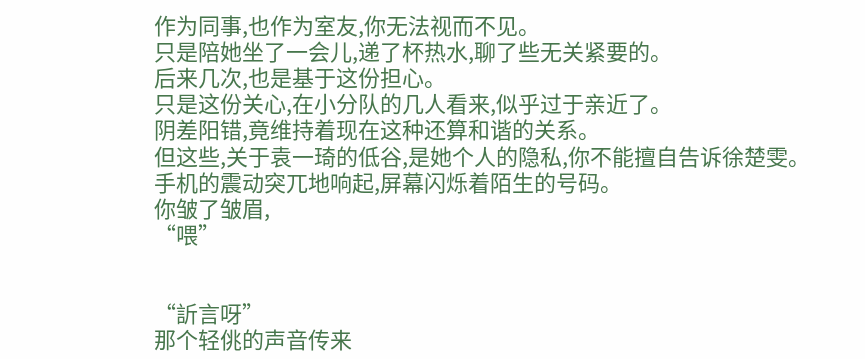作为同事,也作为室友,你无法视而不见。
只是陪她坐了一会儿,递了杯热水,聊了些无关紧要的。
后来几次,也是基于这份担心。
只是这份关心,在小分队的几人看来,似乎过于亲近了。
阴差阳错,竟维持着现在这种还算和谐的关系。
但这些,关于袁一琦的低谷,是她个人的隐私,你不能擅自告诉徐楚雯。
手机的震动突兀地响起,屏幕闪烁着陌生的号码。
你皱了皱眉,
“喂”


“訢言呀”
那个轻佻的声音传来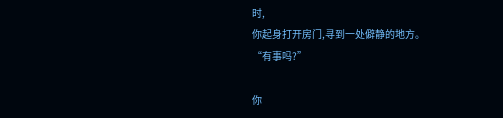时,
你起身打开房门,寻到一处僻静的地方。
“有事吗?”

你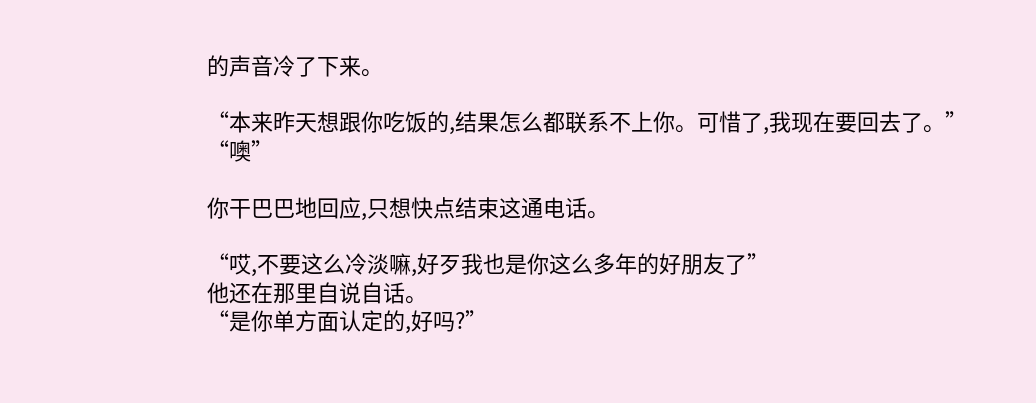的声音冷了下来。

“本来昨天想跟你吃饭的,结果怎么都联系不上你。可惜了,我现在要回去了。”
“噢”

你干巴巴地回应,只想快点结束这通电话。

“哎,不要这么冷淡嘛,好歹我也是你这么多年的好朋友了”
他还在那里自说自话。
“是你单方面认定的,好吗?”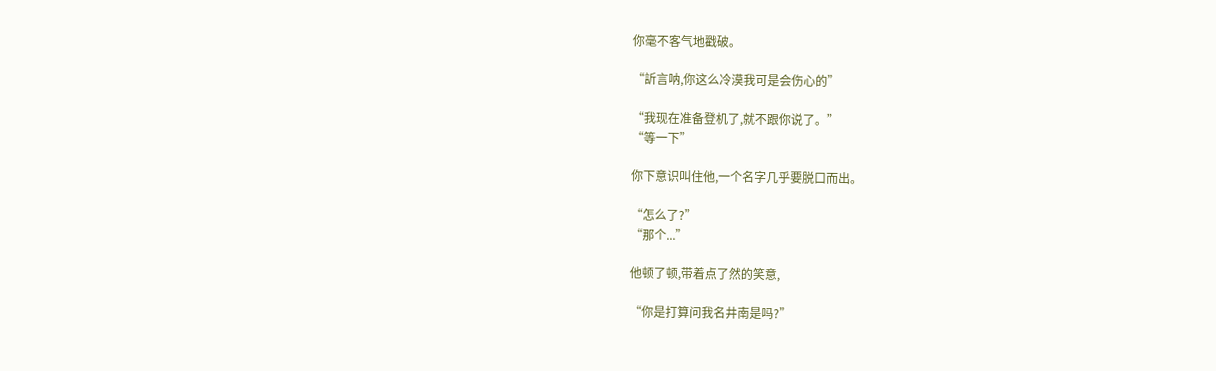你毫不客气地戳破。

“訢言呐,你这么冷漠我可是会伤心的”

“我现在准备登机了,就不跟你说了。”
“等一下”

你下意识叫住他,一个名字几乎要脱口而出。

“怎么了?”
“那个...”

他顿了顿,带着点了然的笑意,

“你是打算问我名井南是吗?”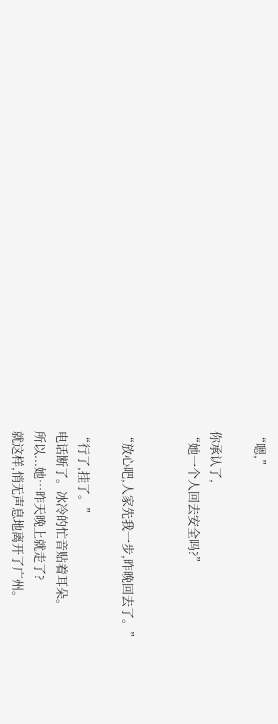“嗯,”

你承认了,
“她一个人回去安全吗?”


“放心吧,人家先我一步,昨晚回去了。”

“行了,挂了。”
电话断了。冰冷的忙音贴着耳朵。
所以...她…昨天晚上就走了?
就这样,悄无声息地离开了广州。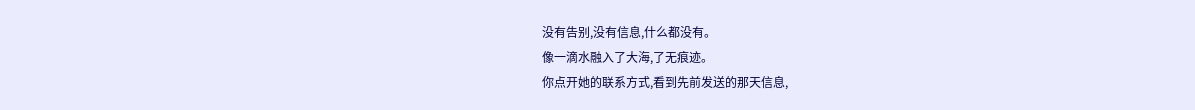没有告别,没有信息,什么都没有。
像一滴水融入了大海,了无痕迹。
你点开她的联系方式,看到先前发送的那天信息,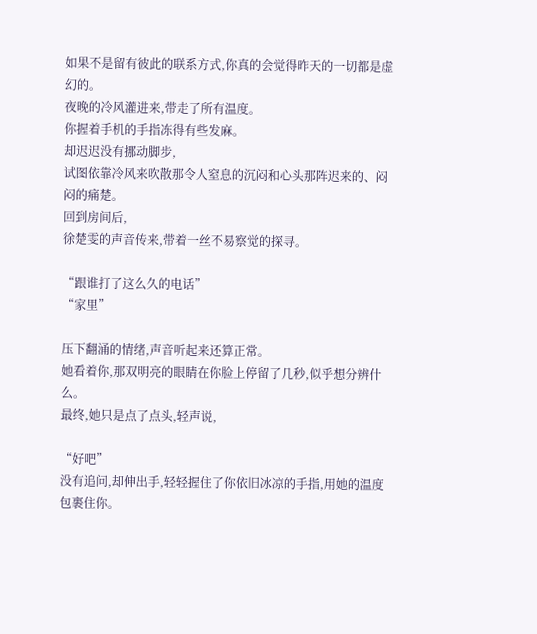如果不是留有彼此的联系方式,你真的会觉得昨天的一切都是虚幻的。
夜晚的冷风灌进来,带走了所有温度。
你握着手机的手指冻得有些发麻。
却迟迟没有挪动脚步,
试图依靠冷风来吹散那令人窒息的沉闷和心头那阵迟来的、闷闷的痛楚。
回到房间后,
徐楚雯的声音传来,带着一丝不易察觉的探寻。

“跟谁打了这么久的电话”
“家里”

压下翻涌的情绪,声音听起来还算正常。
她看着你,那双明亮的眼睛在你脸上停留了几秒,似乎想分辨什么。
最终,她只是点了点头,轻声说,

“好吧”
没有追问,却伸出手,轻轻握住了你依旧冰凉的手指,用她的温度包裹住你。